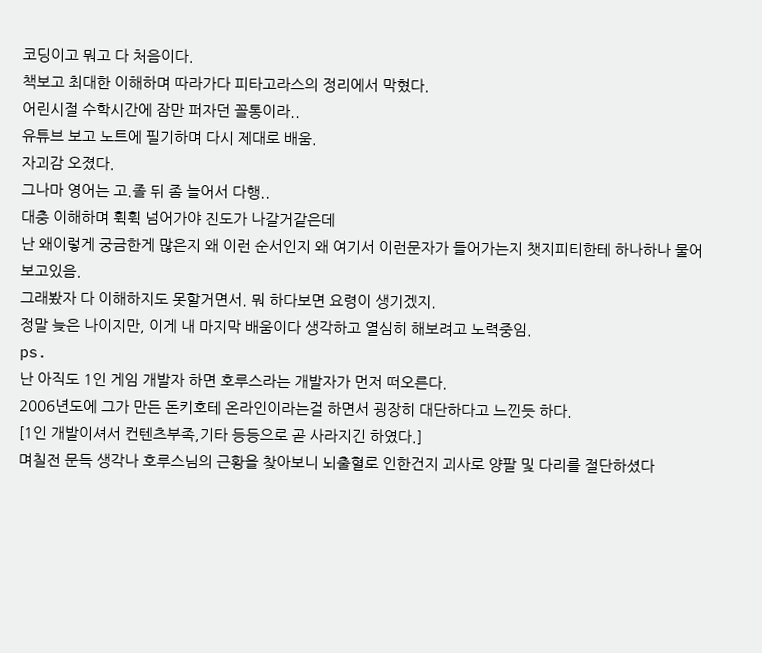코딩이고 뭐고 다 처음이다.
책보고 최대한 이해하며 따라가다 피타고라스의 정리에서 막혔다.
어린시절 수학시간에 잠만 퍼자던 꼴통이라..
유튜브 보고 노트에 필기하며 다시 제대로 배움.
자괴감 오졌다.
그나마 영어는 고.졸 뒤 좀 늘어서 다행..
대충 이해하며 휙휙 넘어가야 진도가 나갈거같은데
난 왜이렇게 궁금한게 많은지 왜 이런 순서인지 왜 여기서 이런문자가 들어가는지 챗지피티한테 하나하나 물어보고있음.
그래봤자 다 이해하지도 못할거면서. 뭐 하다보면 요령이 생기겠지.
정말 늦은 나이지만, 이게 내 마지막 배움이다 생각하고 열심히 해보려고 노력중임.
ps.
난 아직도 1인 게임 개발자 하면 호루스라는 개발자가 먼저 떠오른다.
2006년도에 그가 만든 돈키호테 온라인이라는걸 하면서 굉장히 대단하다고 느낀듯 하다.
[1인 개발이셔서 컨텐츠부족,기타 등등으로 곧 사라지긴 하였다.]
며칠전 문득 생각나 호루스님의 근황을 찾아보니 뇌출혈로 인한건지 괴사로 양팔 및 다리를 절단하셨다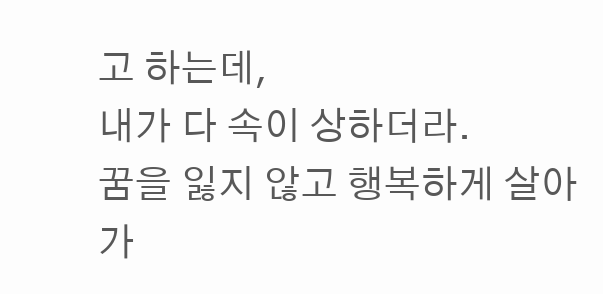고 하는데,
내가 다 속이 상하더라.
꿈을 잃지 않고 행복하게 살아가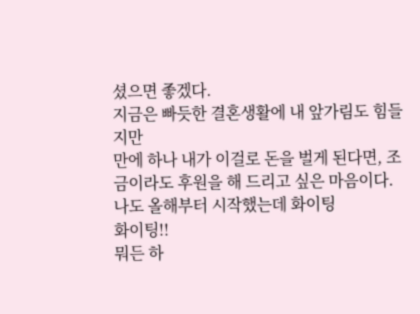셨으면 좋겠다.
지금은 빠듯한 결혼생활에 내 앞가림도 힘들지만
만에 하나 내가 이걸로 돈을 벌게 된다면, 조금이라도 후원을 해 드리고 싶은 마음이다.
나도 올해부터 시작했는데 화이팅
화이팅!!
뭐든 하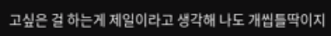고싶은 걸 하는게 제일이라고 생각해 나도 개씹틀딱이지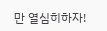만 열심히하자!